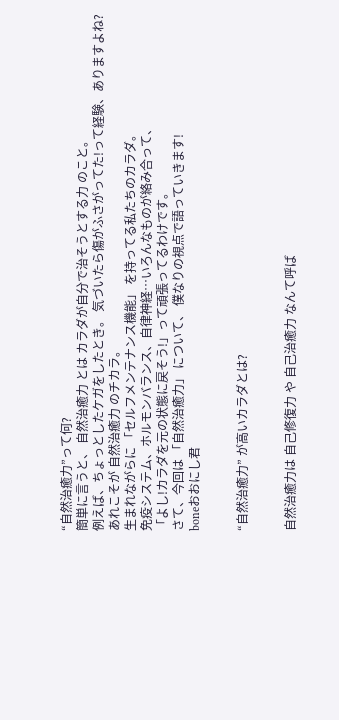“自然治癒力”って何?
簡単に言うと、 自然治癒力 とは カラダが自分で治そうとする力 のこと。
例えば、ちょっとしたケガをしたとき。 気づいたら傷がふさがってた!って経験、ありますよね?
あれこそが 自然治癒力 のチカラ。
生まれながらに 「セルフメンテナンス機能」 を持ってる私たちのカラダ。
免疫システム、ホルモンバランス、自律神経…いろんなものが絡み合って、
「よし!カラダを元の状態に戻そう!」って頑張ってるわけです。
さて、今回は 「自然治癒力」 について、 僕なりの視点で語っていきます!
boneおおにし君


“自然治癒力” が高いカラダとは?


自然治癒力は 自己修復力 や 自己治癒力 なんて呼ば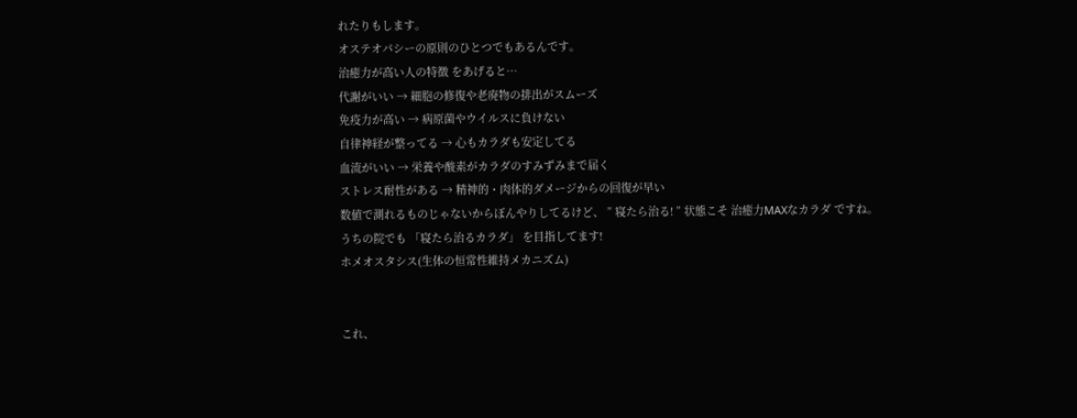れたりもします。
オステオパシーの原則のひとつでもあるんです。
治癒力が高い人の特徴 をあげると…
代謝がいい → 細胞の修復や老廃物の排出がスムーズ
免疫力が高い → 病原菌やウイルスに負けない
自律神経が整ってる → 心もカラダも安定してる
血流がいい → 栄養や酸素がカラダのすみずみまで届く
ストレス耐性がある → 精神的・肉体的ダメージからの回復が早い
数値で測れるものじゃないからぼんやりしてるけど、 ” 寝たら治る! ” 状態こそ 治癒力MAXなカラダ ですね。
うちの院でも 「寝たら治るカラダ」 を目指してます!
ホメオスタシス(生体の恒常性維持メカニズム)


これ、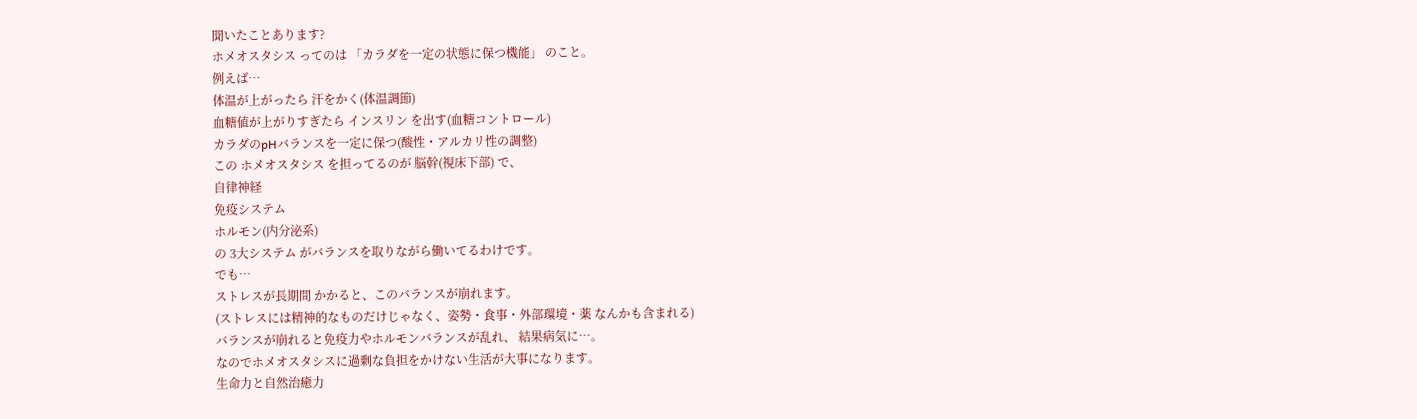聞いたことあります?
ホメオスタシス ってのは 「カラダを一定の状態に保つ機能」 のこと。
例えば…
体温が上がったら 汗をかく(体温調節)
血糖値が上がりすぎたら インスリン を出す(血糖コントロール)
カラダのpHバランスを一定に保つ(酸性・アルカリ性の調整)
この ホメオスタシス を担ってるのが 脳幹(視床下部) で、
自律神経
免疫システム
ホルモン(内分泌系)
の 3大システム がバランスを取りながら働いてるわけです。
でも…
ストレスが長期間 かかると、このバランスが崩れます。
(ストレスには精神的なものだけじゃなく、姿勢・食事・外部環境・薬 なんかも含まれる)
バランスが崩れると免疫力やホルモンバランスが乱れ、 結果病気に…。
なのでホメオスタシスに過剰な負担をかけない生活が大事になります。
生命力と自然治癒力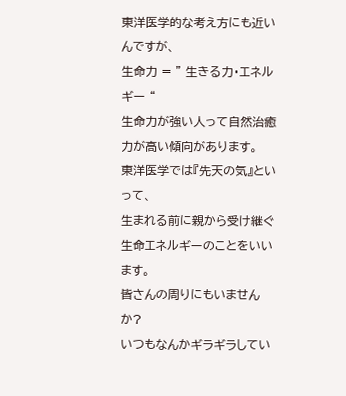東洋医学的な考え方にも近いんですが、
生命力 = ” 生きる力・エネルギー “
生命力が強い人って自然治癒力が高い傾向があります。
東洋医学では『先天の気』といって、
生まれる前に親から受け継ぐ生命エネルギーのことをいいます。
皆さんの周りにもいませんか?
いつもなんかギラギラしてい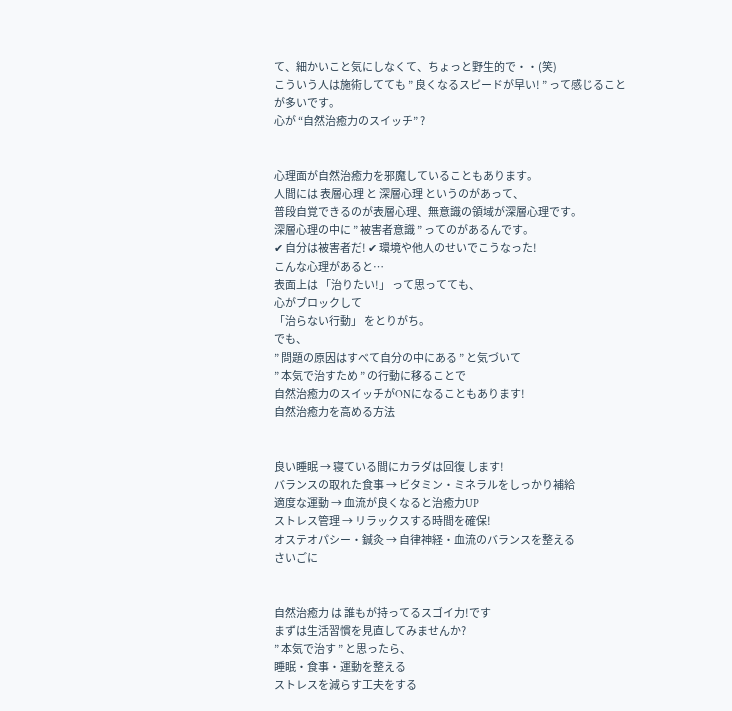て、細かいこと気にしなくて、ちょっと野生的で・・(笑)
こういう人は施術してても ” 良くなるスピードが早い! ” って感じることが多いです。
心が “自然治癒力のスイッチ” ?


心理面が自然治癒力を邪魔していることもあります。
人間には 表層心理 と 深層心理 というのがあって、
普段自覚できるのが表層心理、無意識の領域が深層心理です。
深層心理の中に ” 被害者意識 ” ってのがあるんです。
✔ 自分は被害者だ! ✔ 環境や他人のせいでこうなった!
こんな心理があると…
表面上は 「治りたい!」 って思ってても、
心がブロックして
「治らない行動」 をとりがち。
でも、
” 問題の原因はすべて自分の中にある ” と気づいて
” 本気で治すため ” の行動に移ることで
自然治癒力のスイッチがONになることもあります!
自然治癒力を高める方法


良い睡眠 → 寝ている間にカラダは回復 します!
バランスの取れた食事 → ビタミン・ミネラルをしっかり補給
適度な運動 → 血流が良くなると治癒力UP
ストレス管理 → リラックスする時間を確保!
オステオパシー・鍼灸 → 自律神経・血流のバランスを整える
さいごに


自然治癒力 は 誰もが持ってるスゴイ力!です
まずは生活習慣を見直してみませんか?
” 本気で治す ” と思ったら、
睡眠・食事・運動を整える
ストレスを減らす工夫をする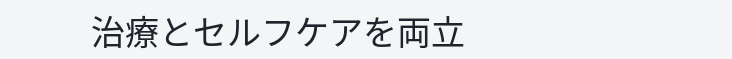治療とセルフケアを両立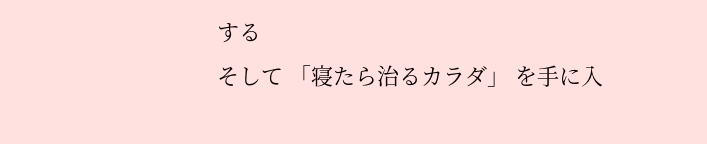する
そして 「寝たら治るカラダ」 を手に入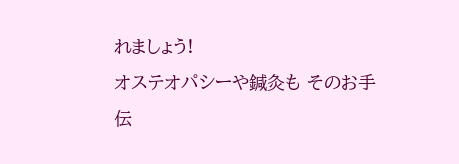れましょう!
オステオパシーや鍼灸も そのお手伝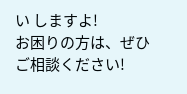い しますよ!
お困りの方は、ぜひご相談ください!